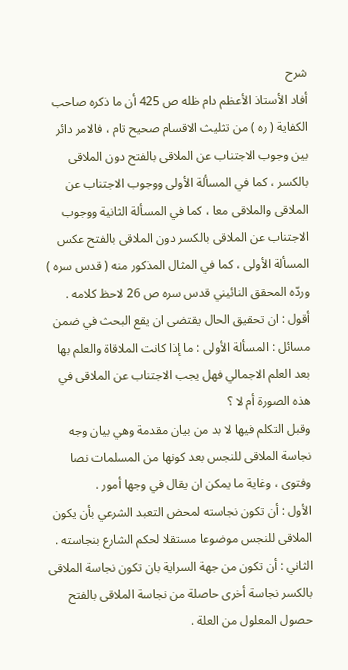شرح
أفاد الأستاذ الأعظم دام ظله ص 425 أن ما ذكره صاحب الكفاية ( ره ) من تثليث الاقسام صحيح تام ، فالامر دائر بين وجوب الاجتناب عن الملاقى بالفتح دون الملاقى بالكسر ، كما في المسألة الأولى ووجوب الاجتناب عن الملاقى والملاقى معا ، كما في المسألة الثانية ووجوب الاجتناب عن الملاقى بالكسر دون الملاقى بالفتح عكس المسألة الأولى ، كما في المثال المذكور منه ( قدس سره ) وردّه المحقق النائيني قدس سره ص 26 لاحظ كلامه .
أقول : ان تحقيق الحال يقتضى ان يقع البحث في ضمن مسائل : المسألة الأولى : ما إذا كانت الملاقاة والعلم بها بعد العلم الاجمالي فهل يجب الاجتناب عن الملاقى في هذه الصورة أم لا ؟
وقبل التكلم فيها لا بد من بيان مقدمة وهي بيان وجه نجاسة الملاقى للنجس بعد كونها من المسلمات نصا وفتوى ، وغاية ما يمكن ان يقال في وجها أمور .
الأول : أن تكون نجاسته لمحض التعبد الشرعي بأن يكون الملاقى للنجس موضوعا مستقلا لحكم الشارع بنجاسته .
الثاني : أن تكون من جهة السراية بان تكون نجاسة الملاقى بالكسر نجاسة أخرى حاصلة من نجاسة الملاقى بالفتح حصول المعلول من العلة .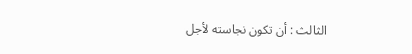الثالث : أن تكون نجاسته لأجل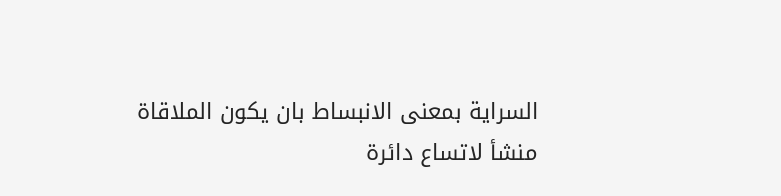السراية بمعنى الانبساط بان يكون الملاقاة منشأ لاتساع دائرة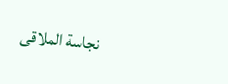نجاسة الملاقى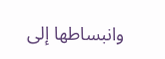وانبساطها إلى